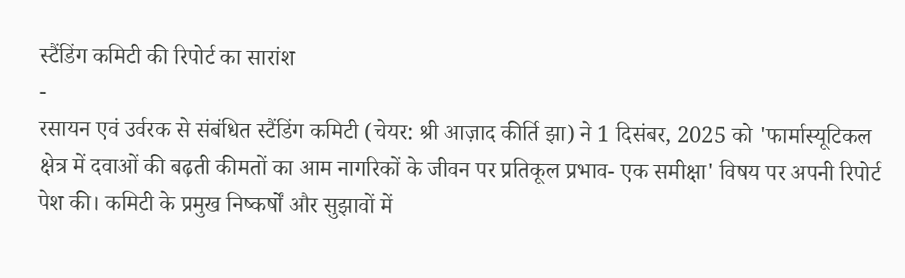स्टैंडिंग कमिटी की रिपोर्ट का सारांश
-
रसायन एवं उर्वरक से संबंधित स्टैंडिंग कमिटी (चेयर: श्री आज़ाद कीर्ति झा) ने 1 दिसंबर, 2025 को 'फार्मास्यूटिकल क्षेत्र में दवाओं की बढ़ती कीमतों का आम नागरिकों के जीवन पर प्रतिकूल प्रभाव- एक समीक्षा' विषय पर अपनी रिपोर्ट पेश की। कमिटी के प्रमुख निष्कर्षों और सुझावों में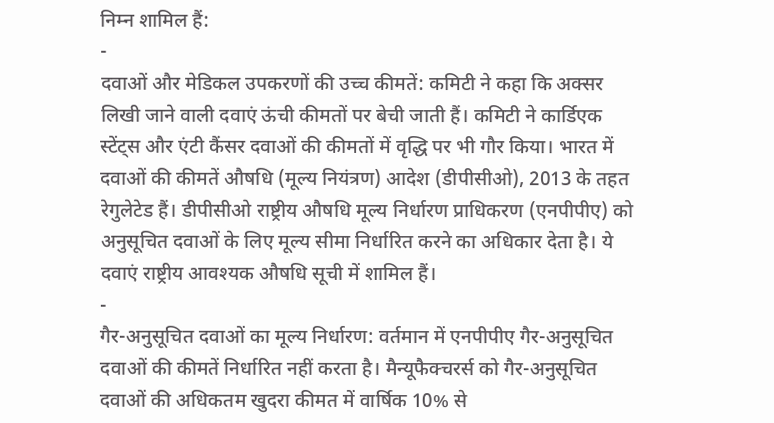निम्न शामिल हैं:
-
दवाओं और मेडिकल उपकरणों की उच्च कीमतें: कमिटी ने कहा कि अक्सर लिखी जाने वाली दवाएं ऊंची कीमतों पर बेची जाती हैं। कमिटी ने कार्डिएक स्टेंट्स और एंटी कैंसर दवाओं की कीमतों में वृद्धि पर भी गौर किया। भारत में दवाओं की कीमतें औषधि (मूल्य नियंत्रण) आदेश (डीपीसीओ), 2013 के तहत रेगुलेटेड हैं। डीपीसीओ राष्ट्रीय औषधि मूल्य निर्धारण प्राधिकरण (एनपीपीए) को अनुसूचित दवाओं के लिए मूल्य सीमा निर्धारित करने का अधिकार देता है। ये दवाएं राष्ट्रीय आवश्यक औषधि सूची में शामिल हैं।
-
गैर-अनुसूचित दवाओं का मूल्य निर्धारण: वर्तमान में एनपीपीए गैर-अनुसूचित दवाओं की कीमतें निर्धारित नहीं करता है। मैन्यूफैक्चरर्स को गैर-अनुसूचित दवाओं की अधिकतम खुदरा कीमत में वार्षिक 10% से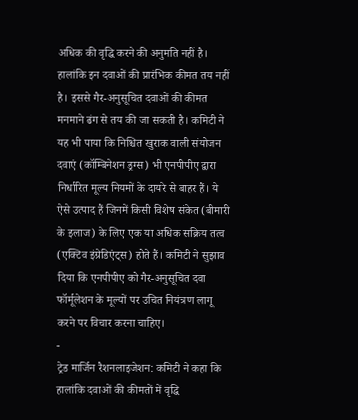अधिक की वृद्धि करने की अनुमति नहीं है। हालांकि इन दवाओं की प्रारंभिक कीमत तय नहीं है। इससे गैर-अनुसूचित दवाओं की कीमत मनमाने ढंग से तय की जा सकती है। कमिटी ने यह भी पाया कि निश्चित खुराक वाली संयोजन दवाएं (कॉम्बिनेशन ड्रग्स) भी एनपीपीए द्वारा निर्धारित मूल्य नियमों के दायरे से बाहर हैं। ये ऐसे उत्पाद हैं जिनमें किसी विशेष संकेत (बीमारी के इलाज) के लिए एक या अधिक सक्रिय तत्व (एक्टिव इंग्रेडिएंट्स) होते हैं। कमिटी ने सुझाव दिया कि एनपीपीए को गैर-अनुसूचित दवा फॉर्मूलेशन के मूल्यों पर उचित नियंत्रण लागू करने पर विचार करना चाहिए।
-
ट्रेड मार्जिन रैशनलाइजेशन: कमिटी ने कहा कि हालांकि दवाओं की कीमतों में वृद्धि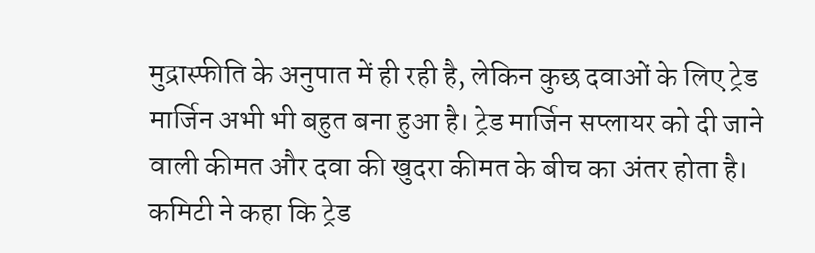मुद्रास्फीति के अनुपात में ही रही है, लेकिन कुछ दवाओं के लिए ट्रेड मार्जिन अभी भी बहुत बना हुआ है। ट्रेड मार्जिन सप्लायर को दी जाने वाली कीमत और दवा की खुदरा कीमत के बीच का अंतर होता है। कमिटी ने कहा कि ट्रेड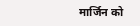मार्जिन को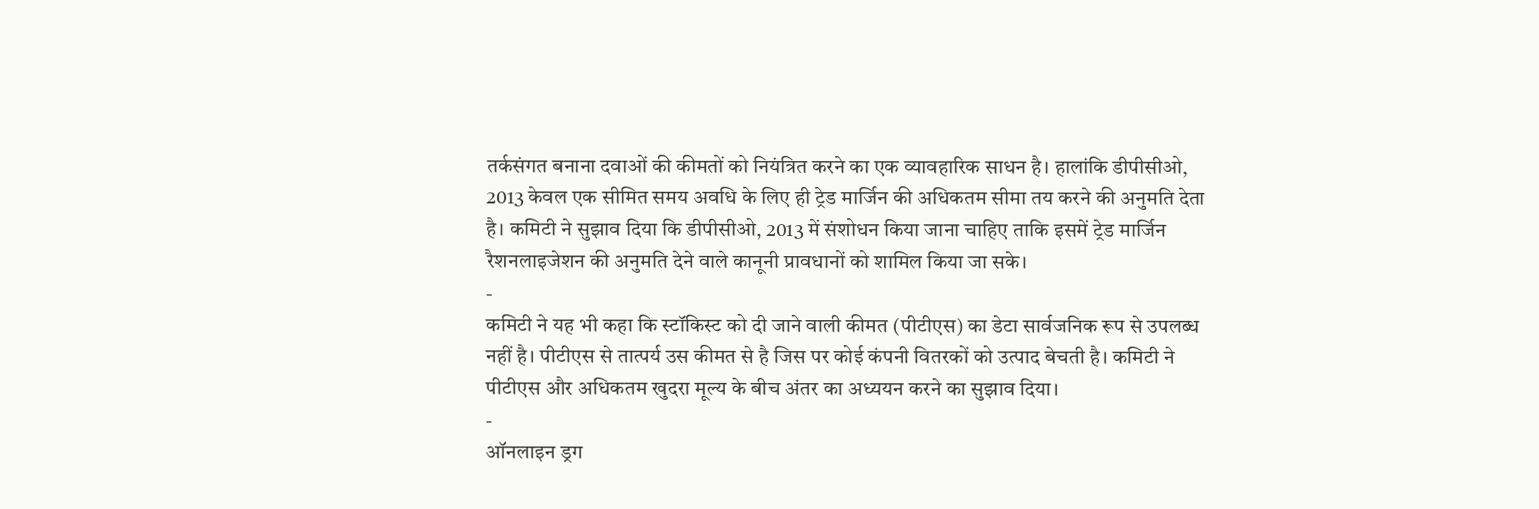तर्कसंगत बनाना दवाओं की कीमतों को नियंत्रित करने का एक व्यावहारिक साधन है। हालांकि डीपीसीओ, 2013 केवल एक सीमित समय अवधि के लिए ही ट्रेड मार्जिन की अधिकतम सीमा तय करने की अनुमति देता है। कमिटी ने सुझाव दिया कि डीपीसीओ, 2013 में संशोधन किया जाना चाहिए ताकि इसमें ट्रेड मार्जिन रैशनलाइजेशन की अनुमति देने वाले कानूनी प्रावधानों को शामिल किया जा सके।
-
कमिटी ने यह भी कहा कि स्टॉकिस्ट को दी जाने वाली कीमत (पीटीएस) का डेटा सार्वजनिक रूप से उपलब्ध नहीं है। पीटीएस से तात्पर्य उस कीमत से है जिस पर कोई कंपनी वितरकों को उत्पाद बेचती है। कमिटी ने पीटीएस और अधिकतम खुदरा मूल्य के बीच अंतर का अध्ययन करने का सुझाव दिया।
-
ऑनलाइन ड्रग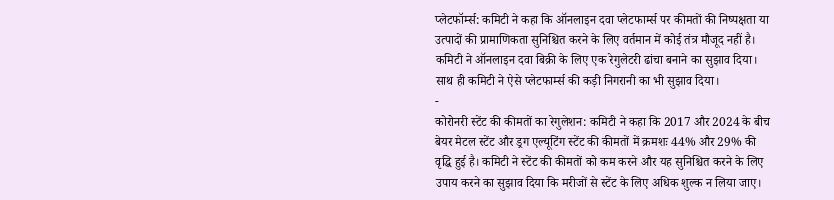प्लेटफॉर्म्स: कमिटी ने कहा कि ऑनलाइन दवा प्लेटफार्म्स पर कीमतों की निष्पक्षता या उत्पादों की प्रामाणिकता सुनिश्चित करने के लिए वर्तमान में कोई तंत्र मौजूद नहीं है। कमिटी ने ऑनलाइन दवा बिक्री के लिए एक रेगुलेटरी ढांचा बनाने का सुझाव दिया। साथ ही कमिटी ने ऐसे प्लेटफार्म्स की कड़ी निगरानी का भी सुझाव दिया।
-
कोरोनरी स्टेंट की कीमतों का रेगुलेशन: कमिटी ने कहा कि 2017 और 2024 के बीच बेयर मेटल स्टेंट और ड्रग एल्यूटिंग स्टेंट की कीमतों में क्रमशः 44% और 29% की वृद्धि हुई है। कमिटी ने स्टेंट की कीमतों को कम करने और यह सुनिश्चित करने के लिए उपाय करने का सुझाव दिया कि मरीजों से स्टेंट के लिए अधिक शुल्क न लिया जाए।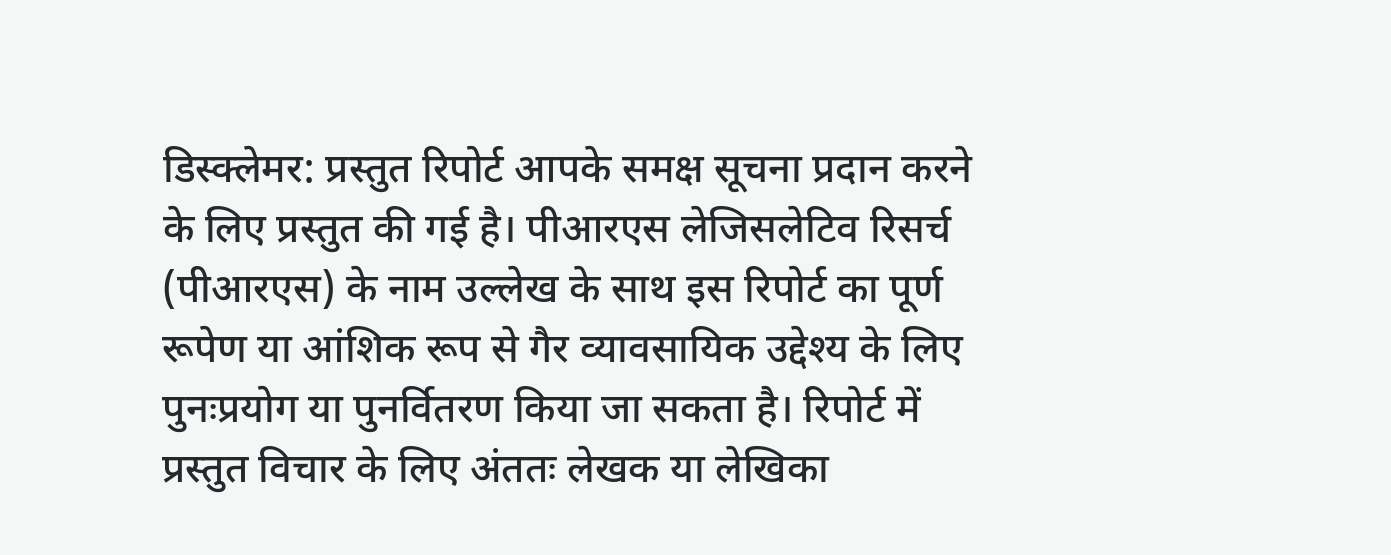डिस्क्लेमर: प्रस्तुत रिपोर्ट आपके समक्ष सूचना प्रदान करने के लिए प्रस्तुत की गई है। पीआरएस लेजिसलेटिव रिसर्च (पीआरएस) के नाम उल्लेख के साथ इस रिपोर्ट का पूर्ण रूपेण या आंशिक रूप से गैर व्यावसायिक उद्देश्य के लिए पुनःप्रयोग या पुनर्वितरण किया जा सकता है। रिपोर्ट में प्रस्तुत विचार के लिए अंततः लेखक या लेखिका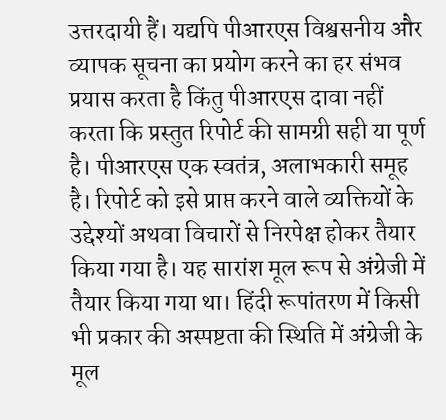उत्तरदायी हैं। यद्यपि पीआरएस विश्वसनीय और व्यापक सूचना का प्रयोग करने का हर संभव प्रयास करता है किंतु पीआरएस दावा नहीं करता कि प्रस्तुत रिपोर्ट की सामग्री सही या पूर्ण है। पीआरएस एक स्वतंत्र, अलाभकारी समूह है। रिपोर्ट को इसे प्राप्त करने वाले व्यक्तियों के उद्देश्यों अथवा विचारों से निरपेक्ष होकर तैयार किया गया है। यह सारांश मूल रूप से अंग्रेजी में तैयार किया गया था। हिंदी रूपांतरण में किसी भी प्रकार की अस्पष्टता की स्थिति में अंग्रेजी के मूल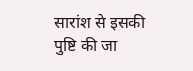सारांश से इसकी पुष्टि की जा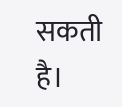सकती है।